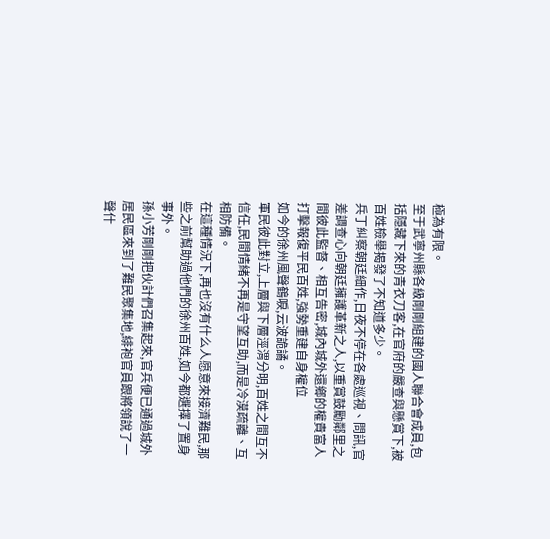極為有限。
至于武寧州縣各級剛剛組建的國人聯合會成員,包括隱藏下來的青衣刀客,在官府的嚴查與懸賞下,被百姓檢舉揭發了不知道多少。
兵丁糾察朝廷細作,日夜不停在各處巡視、問訊,官差調查心向朝廷擁護革新之人,以重賞鼓勵鄰里之間彼此監督、相互告密,城內城外還鄉的權貴富人打擊報復平民百姓,強勢重建自身權位
如今的徐州風聲鶴唳,云波詭譎。
軍民彼此對立,上層與下層涇渭分明,百姓之間互不信任,民間情緒不再是守望互助,而是冷漠疏離、互相防備。
在這種情況下,再也沒有什么人愿意來接濟難民,那些之前幫助過他們的徐州百姓,如今都選擇了置身事外。
孫小芳剛剛把伙計們召集起來,官兵便已通過城外居民區來到了難民聚集地,緋袍官員跟將領說了一聲什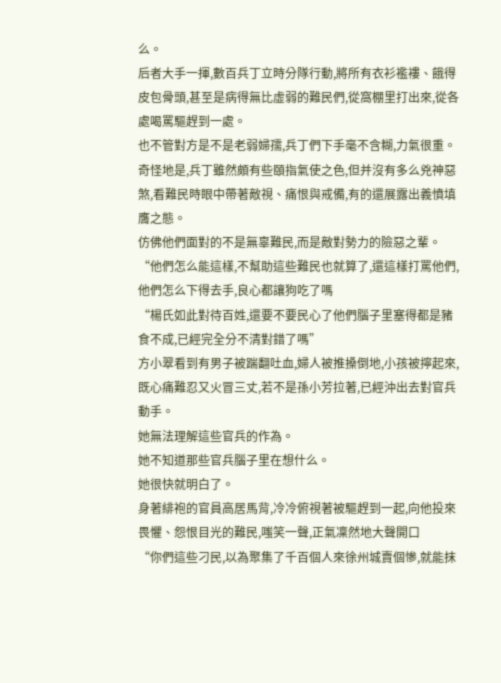么。
后者大手一揮,數百兵丁立時分隊行動,將所有衣衫襤褸、餓得皮包骨頭,甚至是病得無比虛弱的難民們,從窩棚里打出來,從各處喝罵驅趕到一處。
也不管對方是不是老弱婦孺,兵丁們下手毫不含糊,力氣很重。
奇怪地是,兵丁雖然頗有些頤指氣使之色,但并沒有多么兇神惡煞,看難民時眼中帶著敵視、痛恨與戒備,有的還展露出義憤填膺之態。
仿佛他們面對的不是無辜難民,而是敵對勢力的險惡之輩。
“他們怎么能這樣,不幫助這些難民也就算了,還這樣打罵他們,他們怎么下得去手,良心都讓狗吃了嗎
“楊氏如此對待百姓,還要不要民心了他們腦子里塞得都是豬食不成,已經完全分不清對錯了嗎”
方小翠看到有男子被踹翻吐血,婦人被推搡倒地,小孩被擰起來,既心痛難忍又火冒三丈,若不是孫小芳拉著,已經沖出去對官兵動手。
她無法理解這些官兵的作為。
她不知道那些官兵腦子里在想什么。
她很快就明白了。
身著緋袍的官員高居馬背,冷冷俯視著被驅趕到一起,向他投來畏懼、怨恨目光的難民,嗤笑一聲,正氣凜然地大聲開口
“你們這些刁民,以為聚集了千百個人來徐州城賣個慘,就能抹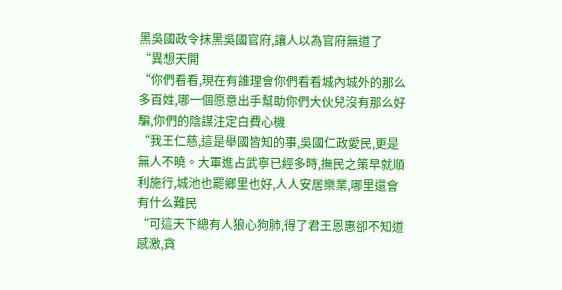黑吳國政令抹黑吳國官府,讓人以為官府無道了
“異想天開
“你們看看,現在有誰理會你們看看城內城外的那么多百姓,哪一個愿意出手幫助你們大伙兒沒有那么好騙,你們的陰謀注定白費心機
“我王仁慈,這是舉國皆知的事,吳國仁政愛民,更是無人不曉。大軍進占武寧已經多時,撫民之策早就順利施行,城池也罷鄉里也好,人人安居樂業,哪里還會有什么難民
“可這天下總有人狼心狗肺,得了君王恩惠卻不知道感激,貪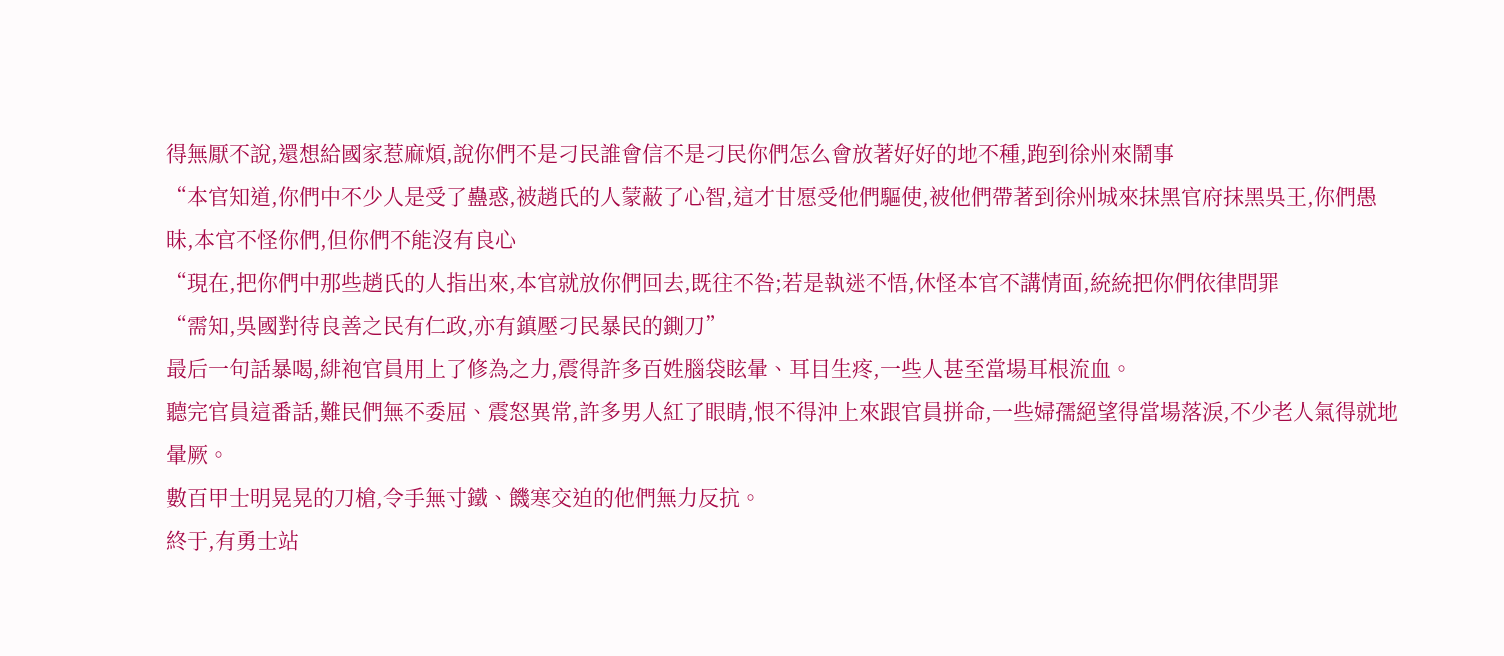得無厭不說,還想給國家惹麻煩,說你們不是刁民誰會信不是刁民你們怎么會放著好好的地不種,跑到徐州來鬧事
“本官知道,你們中不少人是受了蠱惑,被趙氏的人蒙蔽了心智,這才甘愿受他們驅使,被他們帶著到徐州城來抹黑官府抹黑吳王,你們愚昧,本官不怪你們,但你們不能沒有良心
“現在,把你們中那些趙氏的人指出來,本官就放你們回去,既往不咎;若是執迷不悟,休怪本官不講情面,統統把你們依律問罪
“需知,吳國對待良善之民有仁政,亦有鎮壓刁民暴民的鍘刀”
最后一句話暴喝,緋袍官員用上了修為之力,震得許多百姓腦袋眩暈、耳目生疼,一些人甚至當場耳根流血。
聽完官員這番話,難民們無不委屈、震怒異常,許多男人紅了眼睛,恨不得沖上來跟官員拼命,一些婦孺絕望得當場落淚,不少老人氣得就地暈厥。
數百甲士明晃晃的刀槍,令手無寸鐵、饑寒交迫的他們無力反抗。
終于,有勇士站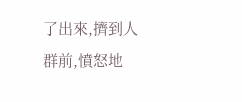了出來,擠到人群前,憤怒地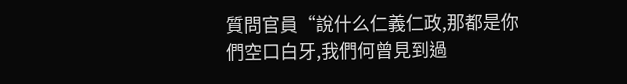質問官員“說什么仁義仁政,那都是你們空口白牙,我們何曾見到過